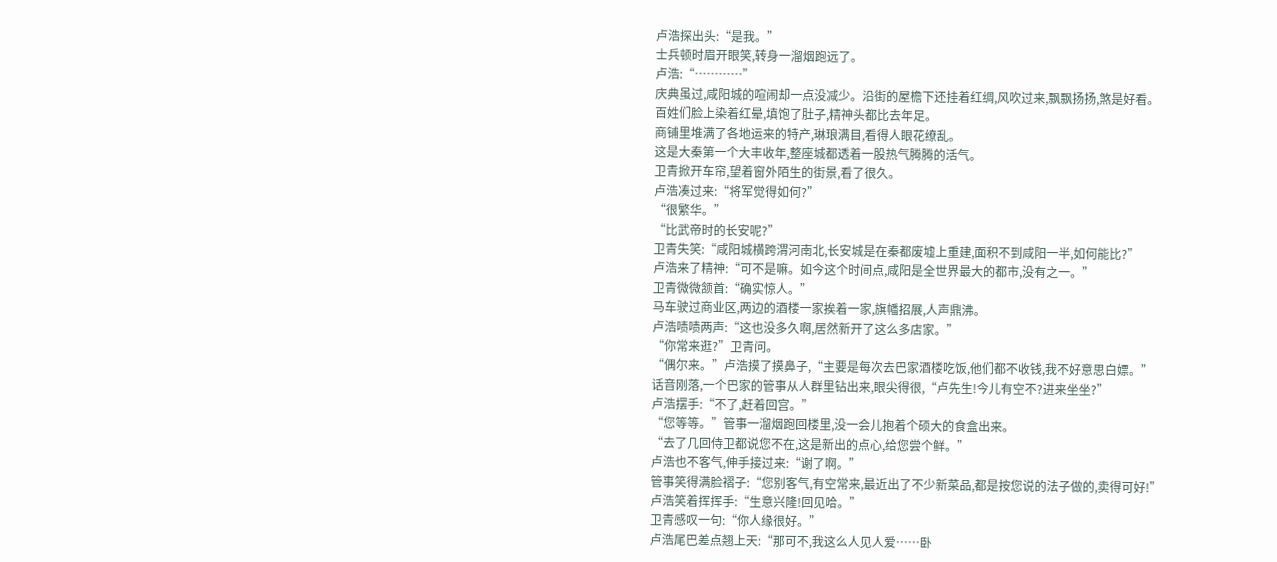卢浩探出头:“是我。”
士兵顿时眉开眼笑,转身一溜烟跑远了。
卢浩:“…………”
庆典虽过,咸阳城的喧闹却一点没减少。沿街的屋檐下还挂着红绸,风吹过来,飘飘扬扬,煞是好看。
百姓们脸上染着红晕,填饱了肚子,精神头都比去年足。
商铺里堆满了各地运来的特产,琳琅满目,看得人眼花缭乱。
这是大秦第一个大丰收年,整座城都透着一股热气腾腾的活气。
卫青掀开车帘,望着窗外陌生的街景,看了很久。
卢浩凑过来:“将军觉得如何?”
“很繁华。”
“比武帝时的长安呢?”
卫青失笑:“咸阳城横跨渭河南北,长安城是在秦都废墟上重建,面积不到咸阳一半,如何能比?”
卢浩来了精神:“可不是嘛。如今这个时间点,咸阳是全世界最大的都市,没有之一。”
卫青微微颔首:“确实惊人。”
马车驶过商业区,两边的酒楼一家挨着一家,旗幡招展,人声鼎沸。
卢浩啧啧两声:“这也没多久啊,居然新开了这么多店家。”
“你常来逛?”卫青问。
“偶尔来。”卢浩摸了摸鼻子,“主要是每次去巴家酒楼吃饭,他们都不收钱,我不好意思白嫖。”
话音刚落,一个巴家的管事从人群里钻出来,眼尖得很,“卢先生!今儿有空不?进来坐坐?”
卢浩摆手:“不了,赶着回宫。”
“您等等。”管事一溜烟跑回楼里,没一会儿抱着个硕大的食盒出来。
“去了几回侍卫都说您不在,这是新出的点心,给您尝个鲜。”
卢浩也不客气,伸手接过来:“谢了啊。”
管事笑得满脸褶子:“您别客气,有空常来,最近出了不少新菜品,都是按您说的法子做的,卖得可好!”
卢浩笑着挥挥手:“生意兴隆!回见哈。”
卫青感叹一句:“你人缘很好。”
卢浩尾巴差点翘上天:“那可不,我这么人见人爱……卧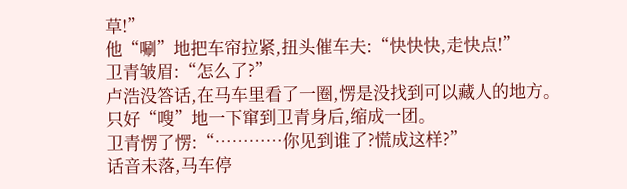草!”
他“唰”地把车帘拉紧,扭头催车夫:“快快快,走快点!”
卫青皱眉:“怎么了?”
卢浩没答话,在马车里看了一圈,愣是没找到可以藏人的地方。
只好“嗖”地一下窜到卫青身后,缩成一团。
卫青愣了愣:“…………你见到谁了?慌成这样?”
话音未落,马车停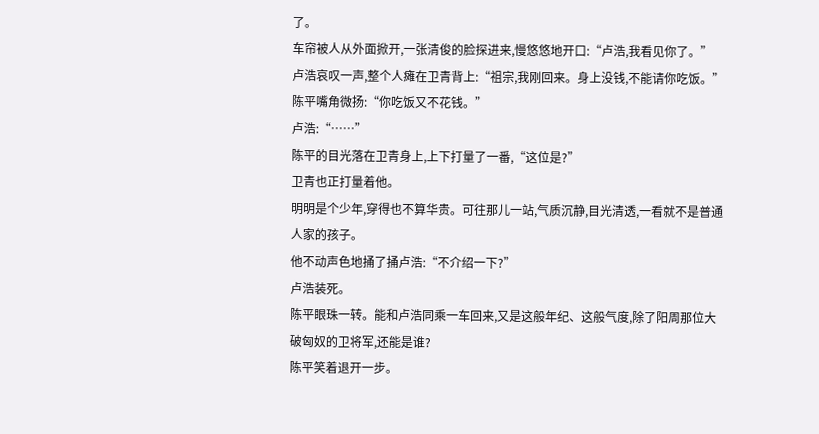了。
车帘被人从外面掀开,一张清俊的脸探进来,慢悠悠地开口:“卢浩,我看见你了。”
卢浩哀叹一声,整个人瘫在卫青背上:“祖宗,我刚回来。身上没钱,不能请你吃饭。”
陈平嘴角微扬:“你吃饭又不花钱。”
卢浩:“……”
陈平的目光落在卫青身上,上下打量了一番,“这位是?”
卫青也正打量着他。
明明是个少年,穿得也不算华贵。可往那儿一站,气质沉静,目光清透,一看就不是普通人家的孩子。
他不动声色地捅了捅卢浩:“不介绍一下?”
卢浩装死。
陈平眼珠一转。能和卢浩同乘一车回来,又是这般年纪、这般气度,除了阳周那位大破匈奴的卫将军,还能是谁?
陈平笑着退开一步。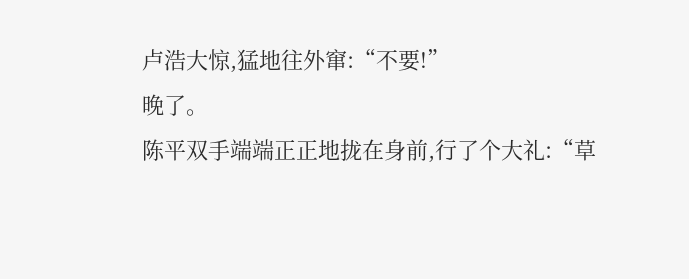卢浩大惊,猛地往外窜:“不要!”
晚了。
陈平双手端端正正地拢在身前,行了个大礼:“草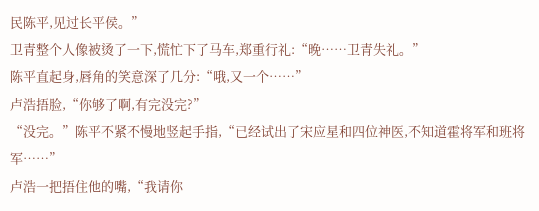民陈平,见过长平侯。”
卫青整个人像被烫了一下,慌忙下了马车,郑重行礼:“晚……卫青失礼。”
陈平直起身,唇角的笑意深了几分:“哦,又一个……”
卢浩捂脸,“你够了啊,有完没完?”
“没完。”陈平不紧不慢地竖起手指,“已经试出了宋应星和四位神医,不知道霍将军和班将军……”
卢浩一把捂住他的嘴,“我请你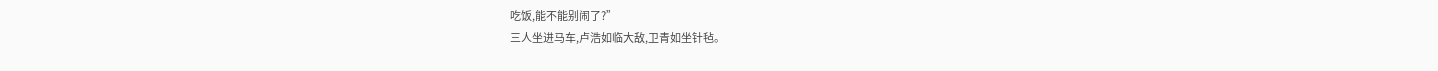吃饭,能不能别闹了?”
三人坐进马车,卢浩如临大敌,卫青如坐针毡。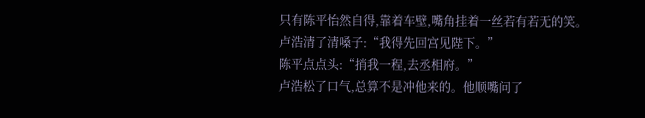只有陈平怡然自得,靠着车壁,嘴角挂着一丝若有若无的笑。
卢浩清了清嗓子:“我得先回宫见陛下。”
陈平点点头:“捎我一程,去丞相府。”
卢浩松了口气,总算不是冲他来的。他顺嘴问了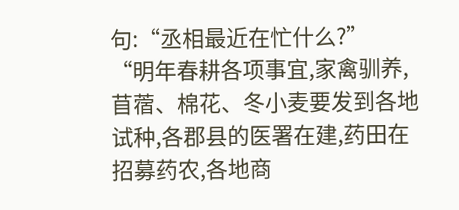句:“丞相最近在忙什么?”
“明年春耕各项事宜,家禽驯养,苜蓿、棉花、冬小麦要发到各地试种,各郡县的医署在建,药田在招募药农,各地商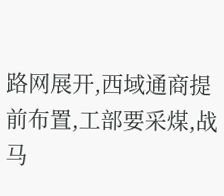路网展开,西域通商提前布置,工部要采煤,战马